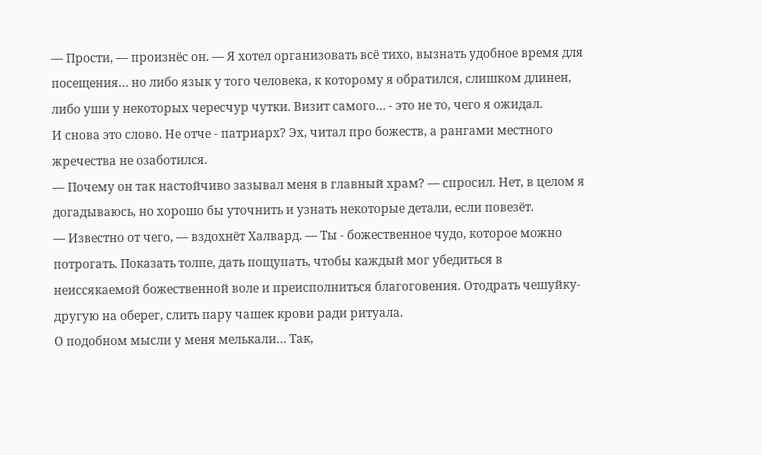— Прости, — произнёс он. — Я хотел организовать всё тихо, вызнать удобное время для посещения… но либо язык у того человека, к которому я обратился, слишком длинен, либо уши у некоторых чересчур чутки. Визит самого… - это не то, чего я ожидал.
И снова это слово. Не отче - патриарх? Эх, читал про божеств, а рангами местного жречества не озаботился.
— Почему он так настойчиво зазывал меня в главный храм? — спросил. Нет, в целом я догадываюсь, но хорошо бы уточнить и узнать некоторые детали, если повезёт.
— Известно от чего, — вздохнёт Халвард. — Ты - божественное чудо, которое можно потрогать. Показать толпе, дать пощупать, чтобы каждый мог убедиться в неиссякаемой божественной воле и преисполниться благоговения. Отодрать чешуйку-другую на оберег, слить пару чашек крови ради ритуала.
О подобном мысли у меня мелькали… Так,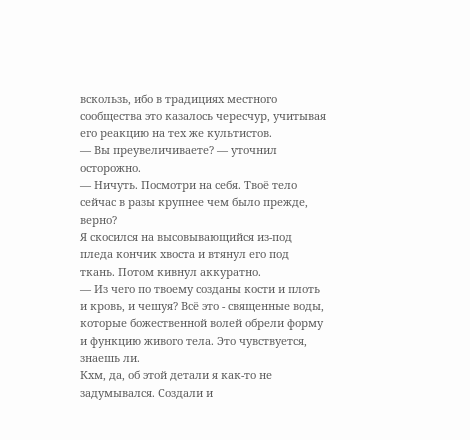вскользь, ибо в традициях местного сообщества это казалось чересчур, учитывая его реакцию на тех же культистов.
— Вы преувеличиваете? — уточнил осторожно.
— Ничуть. Посмотри на себя. Твоё тело сейчас в разы крупнее чем было прежде, верно?
Я скосился на высовывающийся из-под пледа кончик хвоста и втянул его под ткань. Потом кивнул аккуратно.
— Из чего по твоему созданы кости и плоть и кровь, и чешуя? Всё это - священные воды, которые божественной волей обрели форму и функцию живого тела. Это чувствуется, знаешь ли.
Кхм, да, об этой детали я как-то не задумывался. Создали и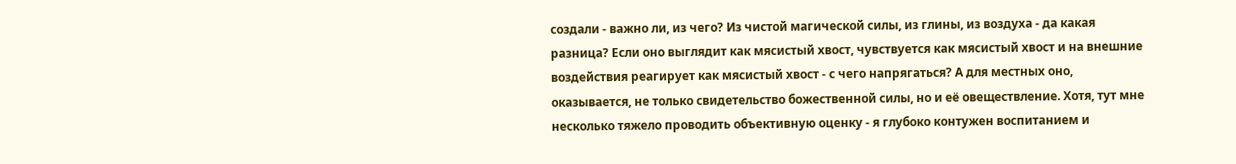создали - важно ли, из чего? Из чистой магической силы, из глины, из воздуха - да какая разница? Если оно выглядит как мясистый хвост, чувствуется как мясистый хвост и на внешние воздействия реагирует как мясистый хвост - с чего напрягаться? А для местных оно, оказывается, не только свидетельство божественной силы, но и её овеществление. Хотя, тут мне несколько тяжело проводить объективную оценку - я глубоко контужен воспитанием и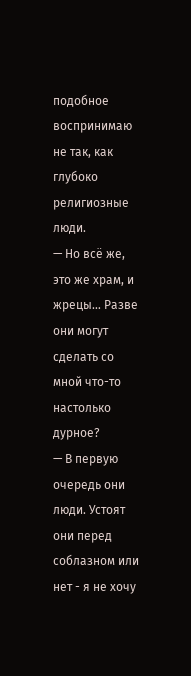подобное воспринимаю не так, как глубоко религиозные люди.
— Но всё же, это же храм, и жрецы… Разве они могут сделать со мной что-то настолько дурное?
— В первую очередь они люди. Устоят они перед соблазном или нет - я не хочу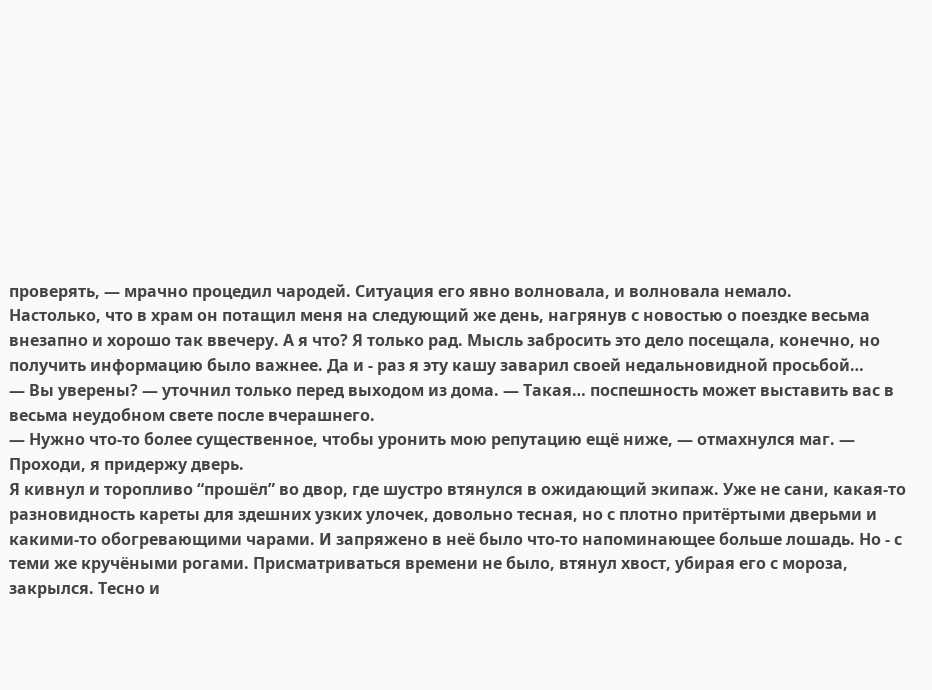проверять, — мрачно процедил чародей. Ситуация его явно волновала, и волновала немало.
Настолько, что в храм он потащил меня на следующий же день, нагрянув с новостью о поездке весьма внезапно и хорошо так ввечеру. А я что? Я только рад. Мысль забросить это дело посещала, конечно, но получить информацию было важнее. Да и - раз я эту кашу заварил своей недальновидной просьбой…
— Вы уверены? — уточнил только перед выходом из дома. — Такая… поспешность может выставить вас в весьма неудобном свете после вчерашнего.
— Нужно что-то более существенное, чтобы уронить мою репутацию ещё ниже, — отмахнулся маг. — Проходи, я придержу дверь.
Я кивнул и торопливо “прошёл” во двор, где шустро втянулся в ожидающий экипаж. Уже не сани, какая-то разновидность кареты для здешних узких улочек, довольно тесная, но с плотно притёртыми дверьми и какими-то обогревающими чарами. И запряжено в неё было что-то напоминающее больше лошадь. Но - с теми же кручёными рогами. Присматриваться времени не было, втянул хвост, убирая его с мороза, закрылся. Тесно и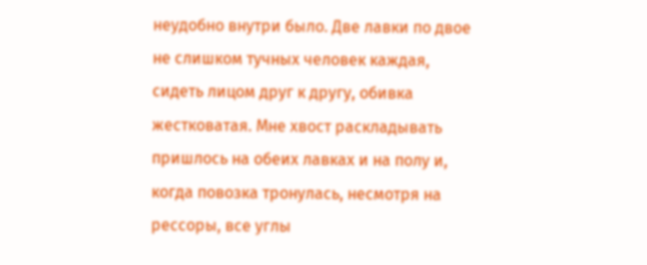неудобно внутри было. Две лавки по двое не слишком тучных человек каждая, сидеть лицом друг к другу, обивка жестковатая. Мне хвост раскладывать пришлось на обеих лавках и на полу и, когда повозка тронулась, несмотря на рессоры, все углы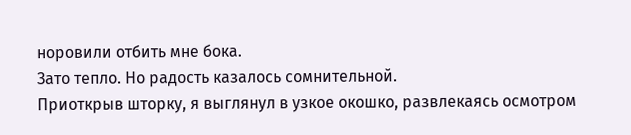норовили отбить мне бока.
Зато тепло. Но радость казалось сомнительной.
Приоткрыв шторку, я выглянул в узкое окошко, развлекаясь осмотром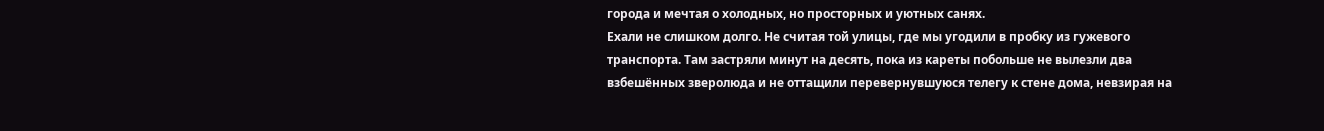города и мечтая о холодных, но просторных и уютных санях.
Ехали не слишком долго. Не считая той улицы, где мы угодили в пробку из гужевого транспорта. Там застряли минут на десять, пока из кареты побольше не вылезли два взбешённых зверолюда и не оттащили перевернувшуюся телегу к стене дома, невзирая на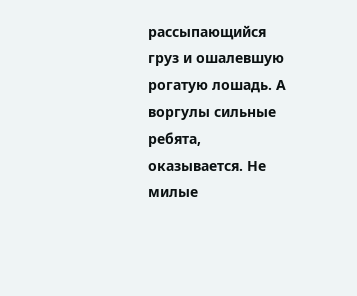рассыпающийся груз и ошалевшую рогатую лошадь. А воргулы сильные ребята, оказывается. Не милые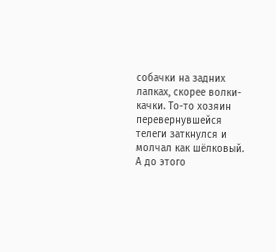собачки на задних лапках, скорее волки-качки. То-то хозяин перевернувшейся телеги заткнулся и молчал как шёлковый. А до этого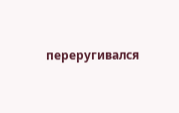переругивался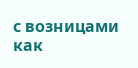с возницами как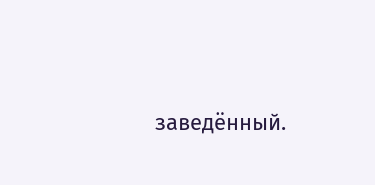заведённый.